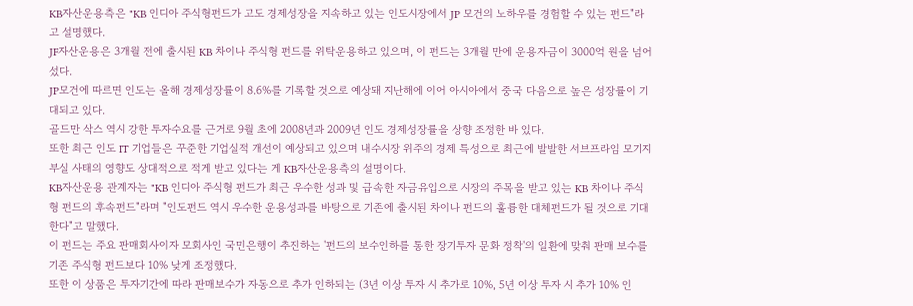KB자산운용측은 "KB 인디아 주식형펀드가 고도 경제성장을 지속하고 있는 인도시장에서 JP 모건의 노하우를 경험할 수 있는 펀드"라고 설명했다.
JF자산운용은 3개월 전에 출시된 KB 차이나 주식형 펀드를 위탁운용하고 있으며, 이 펀드는 3개월 만에 운용자금이 3000억 원을 넘어섰다.
JP모건에 따르면 인도는 올해 경제성장률이 8.6%를 기록할 것으로 예상돼 지난해에 이어 아시아에서 중국 다음으로 높은 성장률이 기대되고 있다.
골드만 삭스 역시 강한 투자수요를 근거로 9월 초에 2008년과 2009년 인도 경제성장률을 상향 조정한 바 있다.
또한 최근 인도 IT 기업들은 꾸준한 기업실적 개선이 예상되고 있으며 내수시장 위주의 경제 특성으로 최근에 발발한 서브프라임 모기지 부실 사태의 영향도 상대적으로 적게 받고 있다는 게 KB자산운용측의 설명이다.
KB자산운용 관계자는 "KB 인디아 주식형 펀드가 최근 우수한 성과 및 급속한 자금유입으로 시장의 주목을 받고 있는 KB 차이나 주식형 펀드의 후속펀드"라며 "인도펀드 역시 우수한 운용성과를 바탕으로 기존에 출시된 차이나 펀드의 훌륭한 대체펀드가 될 것으로 기대한다"고 말했다.
이 펀드는 주요 판매회사이자 모회사인 국민은행이 추진하는 '펀드의 보수인하를 통한 장기투자 문화 정착'의 일환에 맞춰 판매 보수를 기존 주식형 펀드보다 10% 낮게 조정했다.
또한 이 상품은 투자기간에 따라 판매보수가 자동으로 추가 인하되는 (3년 이상 투자 시 추가로 10%, 5년 이상 투자 시 추가 10% 인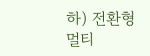하) 전환형 멀티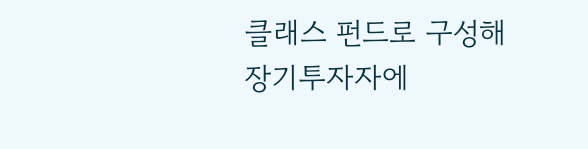클래스 펀드로 구성해 장기투자자에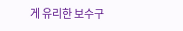게 유리한 보수구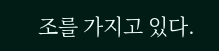조를 가지고 있다.